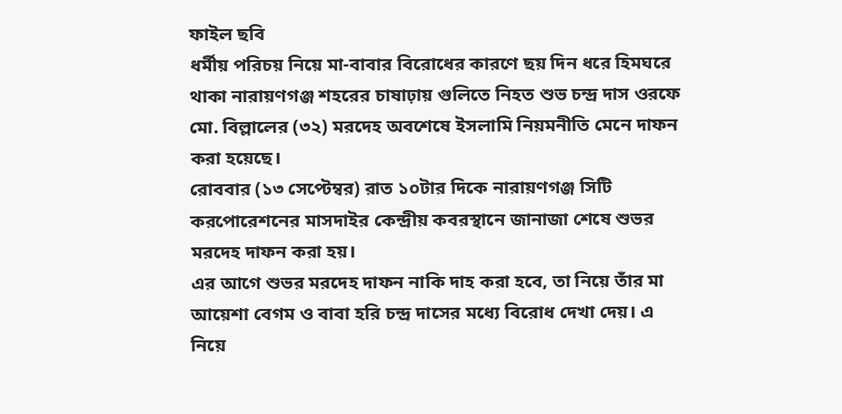ফাইল ছবি
ধর্মীয় পরিচয় নিয়ে মা-বাবার বিরোধের কারণে ছয় দিন ধরে হিমঘরে থাকা নারায়ণগঞ্জ শহরের চাষাঢ়ায় গুলিতে নিহত শুভ চন্দ্র দাস ওরফে মো. বিল্লালের (৩২) মরদেহ অবশেষে ইসলামি নিয়মনীতি মেনে দাফন করা হয়েছে।
রোববার (১৩ সেপ্টেম্বর) রাত ১০টার দিকে নারায়ণগঞ্জ সিটি করপোরেশনের মাসদাইর কেন্দ্রীয় কবরস্থানে জানাজা শেষে শুভর মরদেহ দাফন করা হয়।
এর আগে শুভর মরদেহ দাফন নাকি দাহ করা হবে, তা নিয়ে তাঁর মা আয়েশা বেগম ও বাবা হরি চন্দ্র দাসের মধ্যে বিরোধ দেখা দেয়। এ নিয়ে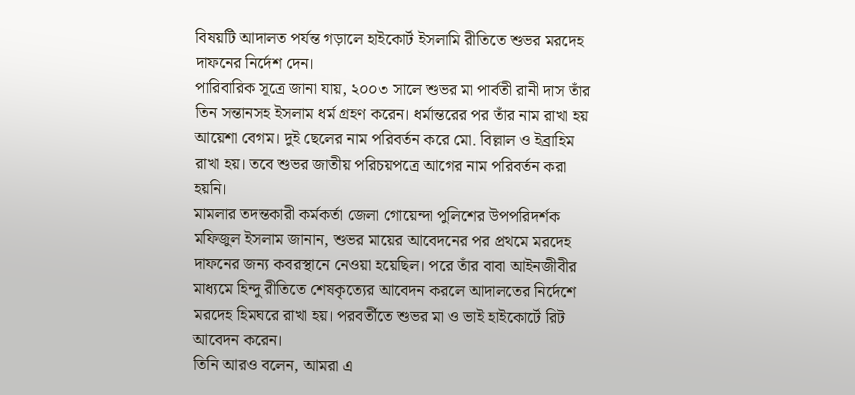বিষয়টি আদালত পর্যন্ত গড়ালে হাইকোর্ট ইসলামি রীতিতে শুভর মরদেহ দাফনের নির্দেশ দেন।
পারিবারিক সূত্রে জানা যায়, ২০০৩ সালে শুভর মা পার্বতী রানী দাস তাঁর তিন সন্তানসহ ইসলাম ধর্ম গ্রহণ করেন। ধর্মান্তরের পর তাঁর নাম রাখা হয় আয়েশা বেগম। দুই ছেলের নাম পরিবর্তন করে মো. বিল্লাল ও ইব্রাহিম রাখা হয়। তবে শুভর জাতীয় পরিচয়পত্রে আগের নাম পরিবর্তন করা হয়নি।
মামলার তদন্তকারী কর্মকর্তা জেলা গোয়েন্দা পুলিশের উপপরিদর্শক মফিজুল ইসলাম জানান, শুভর মায়ের আবেদনের পর প্রথমে মরদেহ দাফনের জন্য কবরস্থানে নেওয়া হয়েছিল। পরে তাঁর বাবা আইনজীবীর মাধ্যমে হিন্দু রীতিতে শেষকৃত্যের আবেদন করলে আদালতের নির্দেশে মরদেহ হিমঘরে রাখা হয়। পরবর্তীতে শুভর মা ও ভাই হাইকোর্টে রিট আবেদন করেন।
তিনি আরও বলেন, আমরা এ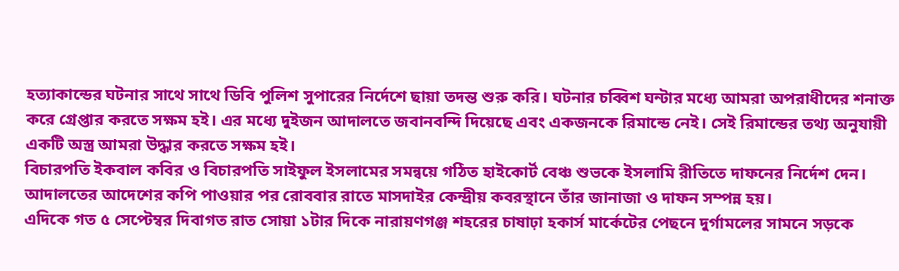হত্যাকান্ডের ঘটনার সাথে সাথে ডিবি পুলিশ সুপারের নির্দেশে ছায়া তদন্ত শুরু করি। ঘটনার চব্বিশ ঘন্টার মধ্যে আমরা অপরাধীদের শনাক্ত করে গ্রেপ্তার করতে সক্ষম হই। এর মধ্যে দুইজন আদালতে জবানবন্দি দিয়েছে এবং একজনকে রিমান্ডে নেই। সেই রিমান্ডের তথ্য অনুযায়ী একটি অস্ত্র আমরা উদ্ধার করতে সক্ষম হই।
বিচারপতি ইকবাল কবির ও বিচারপতি সাইফুল ইসলামের সমন্বয়ে গঠিত হাইকোর্ট বেঞ্চ শুভকে ইসলামি রীতিতে দাফনের নির্দেশ দেন। আদালতের আদেশের কপি পাওয়ার পর রোববার রাতে মাসদাইর কেন্দ্রীয় কবরস্থানে তাঁর জানাজা ও দাফন সম্পন্ন হয়।
এদিকে গত ৫ সেপ্টেম্বর দিবাগত রাত সোয়া ১টার দিকে নারায়ণগঞ্জ শহরের চাষাঢ়া হকার্স মার্কেটের পেছনে দুর্গামলের সামনে সড়কে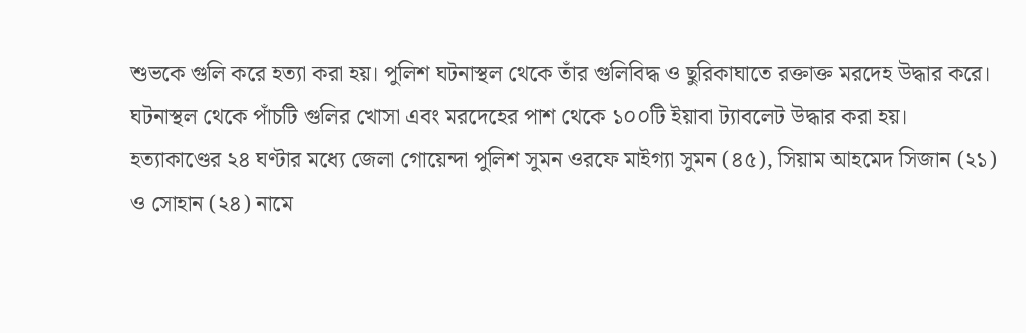শুভকে গুলি করে হত্যা করা হয়। পুলিশ ঘটনাস্থল থেকে তাঁর গুলিবিদ্ধ ও ছুরিকাঘাতে রক্তাক্ত মরদেহ উদ্ধার করে। ঘটনাস্থল থেকে পাঁচটি গুলির খোসা এবং মরদেহের পাশ থেকে ১০০টি ইয়াবা ট্যাবলেট উদ্ধার করা হয়।
হত্যাকাণ্ডের ২৪ ঘণ্টার মধ্যে জেলা গোয়েন্দা পুলিশ সুমন ওরফে মাইগ্যা সুমন (৪৫), সিয়াম আহমেদ সিজান (২১) ও সোহান (২৪) নামে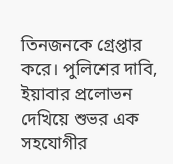তিনজনকে গ্রেপ্তার করে। পুলিশের দাবি, ইয়াবার প্রলোভন দেখিয়ে শুভর এক সহযোগীর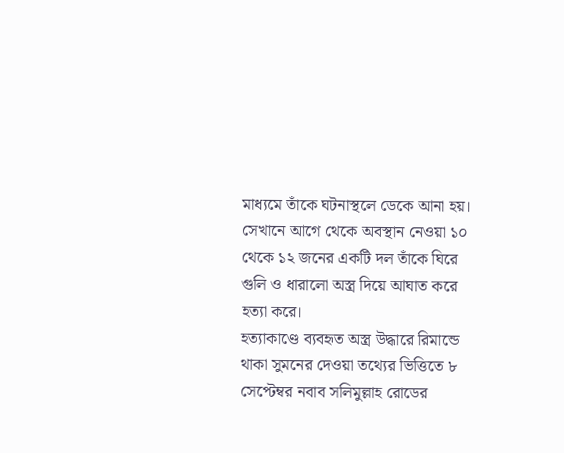মাধ্যমে তাঁকে ঘটনাস্থলে ডেকে আনা হয়। সেখানে আগে থেকে অবস্থান নেওয়া ১০ থেকে ১২ জনের একটি দল তাঁকে ঘিরে গুলি ও ধারালো অস্ত্র দিয়ে আঘাত করে হত্যা করে।
হত্যাকাণ্ডে ব্যবহৃত অস্ত্র উদ্ধারে রিমান্ডে থাকা সুমনের দেওয়া তথ্যের ভিত্তিতে ৮ সেপ্টেম্বর নবাব সলিমুল্লাহ রোডের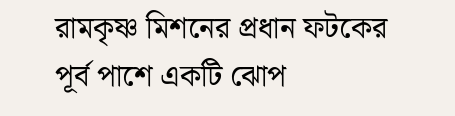রামকৃষ্ণ মিশনের প্রধান ফটকের পূর্ব পাশে একটি ঝোপ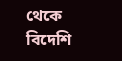থেকে বিদেশি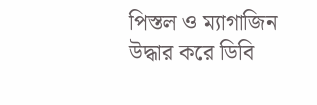পিস্তল ও ম্যাগাজিন উদ্ধার করে ডিবি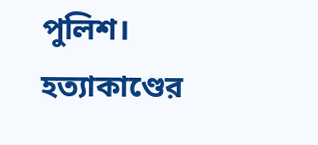পুলিশ। হত্যাকাণ্ডের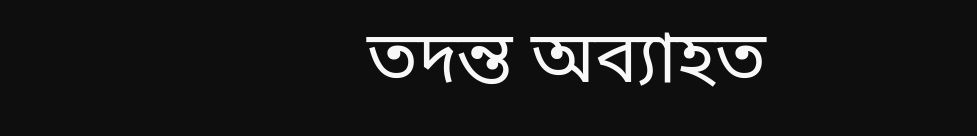তদন্ত অব্যাহত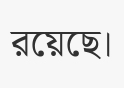রয়েছে।